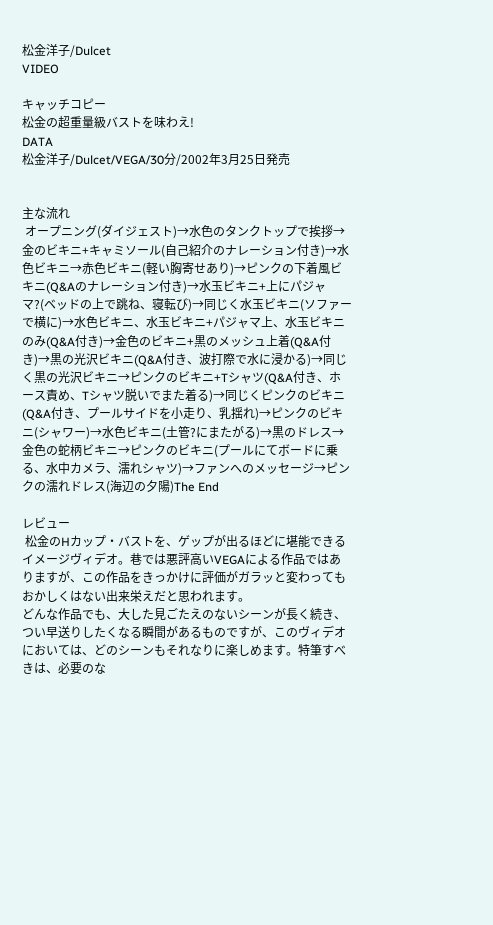松金洋子/Dulcet
VIDEO

キャッチコピー
松金の超重量級バストを味わえ!
DATA
松金洋子/Dulcet/VEGA/30分/2002年3月25日発売


主な流れ
 オープニング(ダイジェスト)→水色のタンクトップで挨拶→金のビキニ+キャミソール(自己紹介のナレーション付き)→水色ビキニ→赤色ビキニ(軽い胸寄せあり)→ピンクの下着風ビキニ(Q&Aのナレーション付き)→水玉ビキニ+上にパジャマ?(ベッドの上で跳ね、寝転び)→同じく水玉ビキニ(ソファーで横に)→水色ビキニ、水玉ビキニ+パジャマ上、水玉ビキニのみ(Q&A付き)→金色のビキニ+黒のメッシュ上着(Q&A付き)→黒の光沢ビキニ(Q&A付き、波打際で水に浸かる)→同じく黒の光沢ビキニ→ピンクのビキニ+Tシャツ(Q&A付き、ホース責め、Tシャツ脱いでまた着る)→同じくピンクのビキニ(Q&A付き、プールサイドを小走り、乳揺れ)→ピンクのビキニ(シャワー)→水色ビキニ(土管?にまたがる)→黒のドレス→金色の蛇柄ビキニ→ピンクのビキニ(プールにてボードに乗る、水中カメラ、濡れシャツ)→ファンへのメッセージ→ピンクの濡れドレス(海辺の夕陽)The End

レビュー
 松金のHカップ・バストを、ゲップが出るほどに堪能できるイメージヴィデオ。巷では悪評高いVEGAによる作品ではありますが、この作品をきっかけに評価がガラッと変わってもおかしくはない出来栄えだと思われます。
どんな作品でも、大した見ごたえのないシーンが長く続き、つい早送りしたくなる瞬間があるものですが、このヴィデオにおいては、どのシーンもそれなりに楽しめます。特筆すべきは、必要のな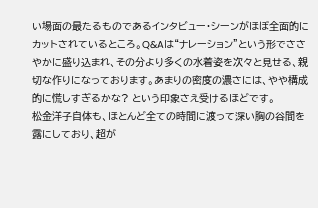い場面の最たるものであるインタビュー・シーンがほぼ全面的にカットされているところ。Q&Aは“ナレーション”という形でささやかに盛り込まれ、その分より多くの水着姿を次々と見せる、親切な作りになっております。あまりの密度の濃さには、やや構成的に慌しすぎるかな? という印象さえ受けるほどです。
松金洋子自体も、ほとんど全ての時間に渡って深い胸の谷間を露にしており、超が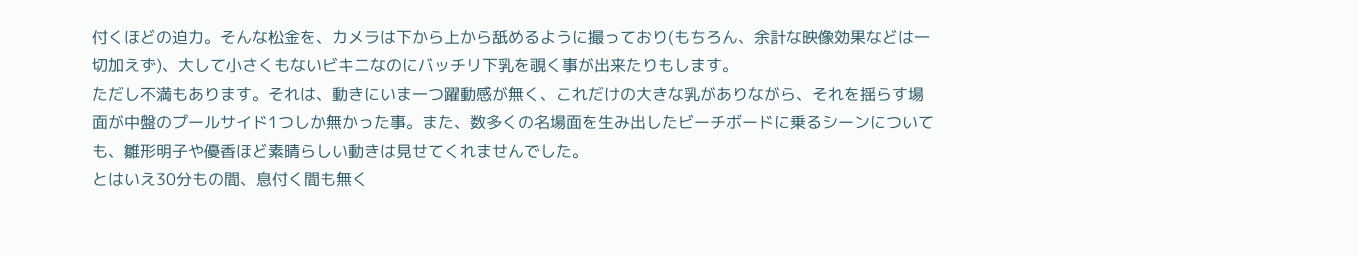付くほどの迫力。そんな松金を、カメラは下から上から舐めるように撮っており(もちろん、余計な映像効果などは一切加えず)、大して小さくもないビキニなのにバッチリ下乳を覗く事が出来たりもします。
ただし不満もあります。それは、動きにいま一つ躍動感が無く、これだけの大きな乳がありながら、それを揺らす場面が中盤のプールサイド1つしか無かった事。また、数多くの名場面を生み出したビーチボードに乗るシーンについても、雛形明子や優香ほど素晴らしい動きは見せてくれませんでした。
とはいえ30分もの間、息付く間も無く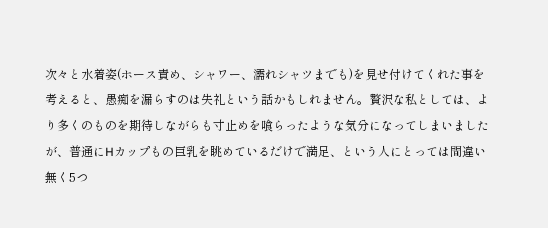次々と水着姿(ホース責め、シャワー、濡れシャツまでも)を見せ付けてくれた事を考えると、愚痴を漏らすのは失礼という話かもしれません。贅沢な私としては、より多くのものを期待しながらも寸止めを喰らったような気分になってしまいましたが、普通にHカップもの巨乳を眺めているだけで満足、という人にとっては間違い無く5つ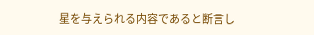星を与えられる内容であると断言し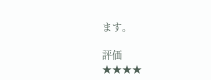ます。

評価
★★★★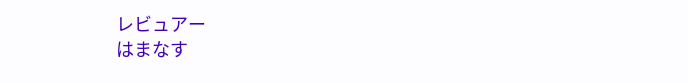レビュアー
はまなす